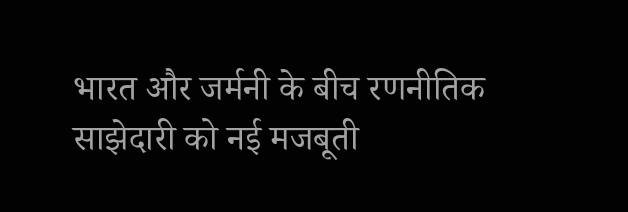भारत और जर्मनी के बीच रणनीतिक साझेदारी को नई मजबूती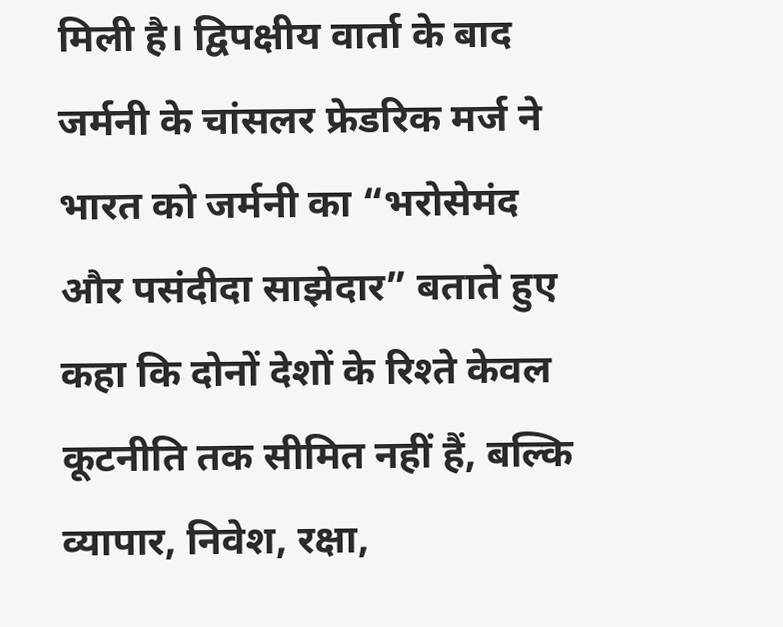मिली है। द्विपक्षीय वार्ता के बाद जर्मनी के चांसलर फ्रेडरिक मर्ज ने भारत को जर्मनी का “भरोसेमंद और पसंदीदा साझेदार” बताते हुए कहा कि दोनों देशों के रिश्ते केवल कूटनीति तक सीमित नहीं हैं, बल्कि व्यापार, निवेश, रक्षा,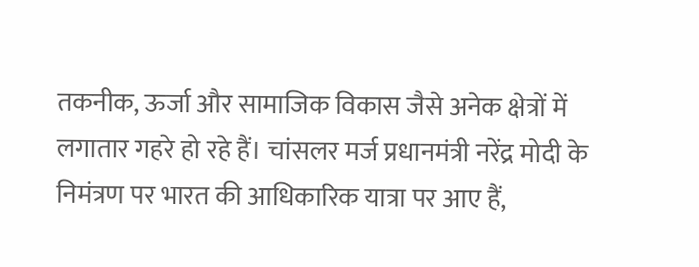तकनीक, ऊर्जा और सामाजिक विकास जैसे अनेक क्षेत्रों में लगातार गहरे हो रहे हैं। चांसलर मर्ज प्रधानमंत्री नरेंद्र मोदी के निमंत्रण पर भारत की आधिकारिक यात्रा पर आए हैं,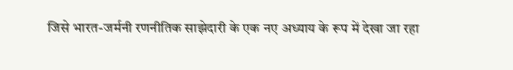जिसे भारत-जर्मनी रणनीतिक साझेदारी के एक नए अध्याय के रूप में देखा जा रहा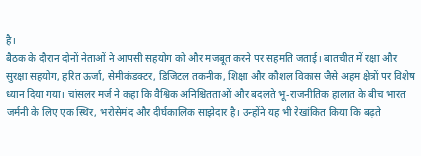है।
बैठक के दौरान दोनों नेताओं ने आपसी सहयोग को और मजबूत करने पर सहमति जताई। बातचीत में रक्षा और सुरक्षा सहयोग, हरित ऊर्जा, सेमीकंडक्टर, डिजिटल तकनीक, शिक्षा और कौशल विकास जैसे अहम क्षेत्रों पर विशेष ध्यान दिया गया। चांसलर मर्ज ने कहा कि वैश्विक अनिश्चितताओं और बदलते भू-राजनीतिक हालात के बीच भारत जर्मनी के लिए एक स्थिर, भरोसेमंद और दीर्घकालिक साझेदार है। उन्होंने यह भी रेखांकित किया कि बढ़ते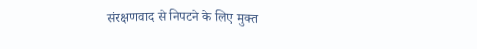संरक्षणवाद से निपटने के लिए मुक्त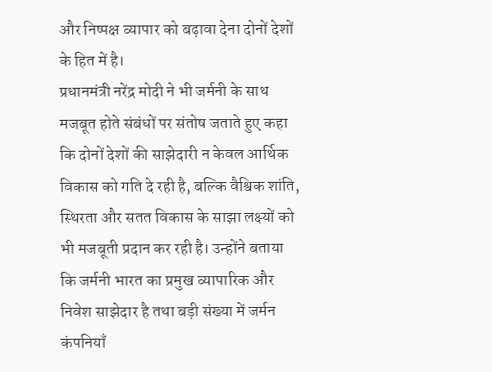और निष्पक्ष व्यापार को बढ़ावा देना दोनों देशों के हित में है।
प्रधानमंत्री नरेंद्र मोदी ने भी जर्मनी के साथ मजबूत होते संबंधों पर संतोष जताते हुए कहा कि दोनों देशों की साझेदारी न केवल आर्थिक विकास को गति दे रही है, बल्कि वैश्विक शांति, स्थिरता और सतत विकास के साझा लक्ष्यों को भी मजबूती प्रदान कर रही है। उन्होंने बताया कि जर्मनी भारत का प्रमुख व्यापारिक और निवेश साझेदार है तथा बड़ी संख्या में जर्मन कंपनियाँ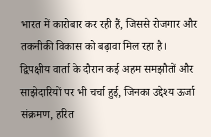भारत में कारोबार कर रही हैं, जिससे रोजगार और तकनीकी विकास को बढ़ावा मिल रहा है।
द्विपक्षीय वार्ता के दौरान कई अहम समझौतों और साझेदारियों पर भी चर्चा हुई, जिनका उद्देश्य ऊर्जा संक्रमण, हरित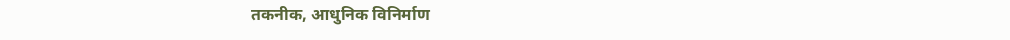तकनीक, आधुनिक विनिर्माण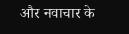और नवाचार के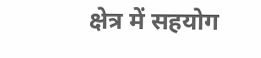क्षेत्र में सहयोग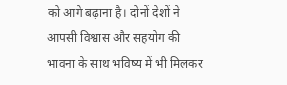को आगे बढ़ाना है। दोनों देशों ने आपसी विश्वास और सहयोग की भावना के साथ भविष्य में भी मिलकर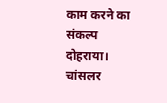काम करने का संकल्प दोहराया। चांसलर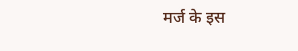मर्ज के इस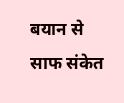बयान से साफ संकेत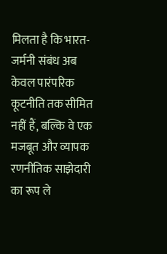मिलता है कि भारत-जर्मनी संबंध अब केवल पारंपरिक कूटनीति तक सीमित नहीं हैं, बल्कि वे एक मजबूत और व्यापक रणनीतिक साझेदारी का रूप ले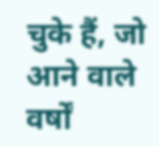चुके हैं, जो आने वाले वर्षों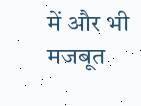में और भी मजबूत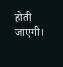होती जाएगी।